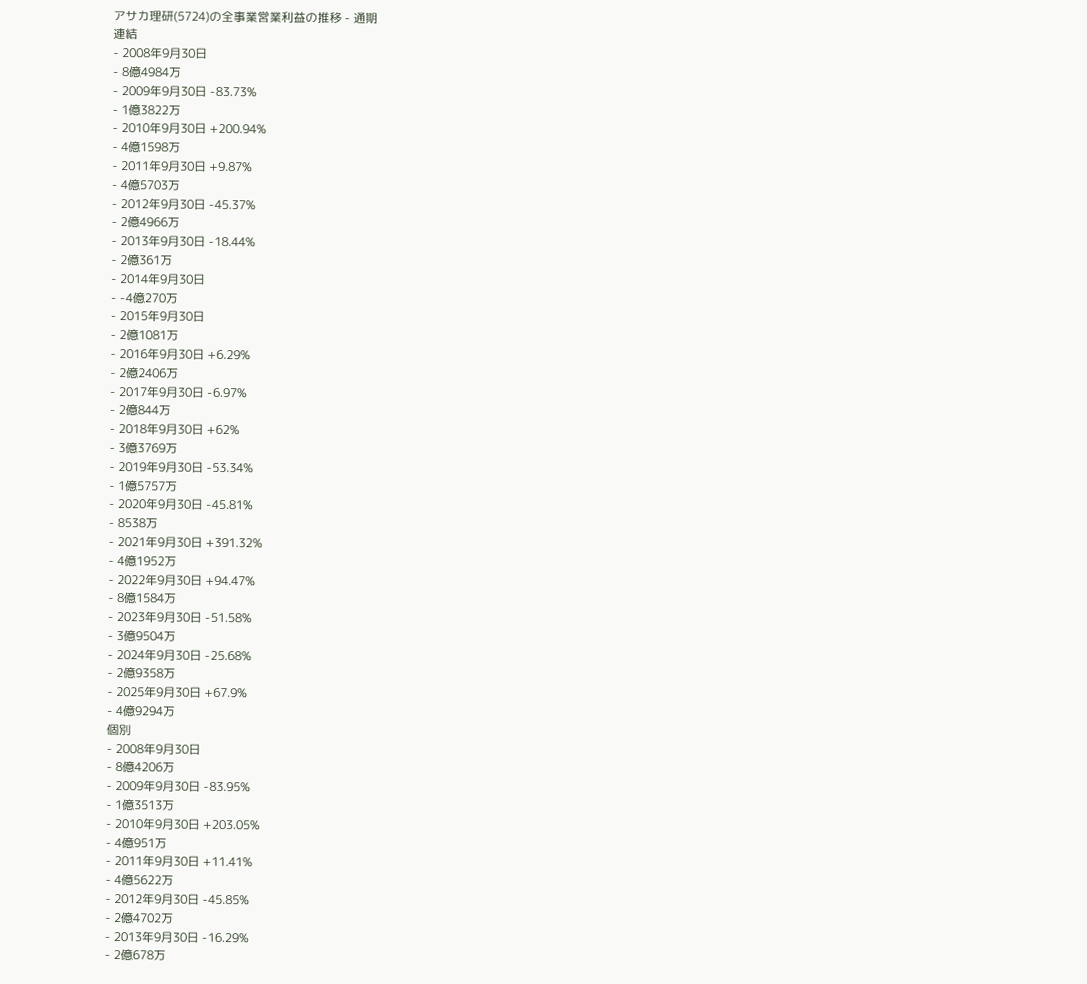アサカ理研(5724)の全事業営業利益の推移 - 通期
連結
- 2008年9月30日
- 8億4984万
- 2009年9月30日 -83.73%
- 1億3822万
- 2010年9月30日 +200.94%
- 4億1598万
- 2011年9月30日 +9.87%
- 4億5703万
- 2012年9月30日 -45.37%
- 2億4966万
- 2013年9月30日 -18.44%
- 2億361万
- 2014年9月30日
- -4億270万
- 2015年9月30日
- 2億1081万
- 2016年9月30日 +6.29%
- 2億2406万
- 2017年9月30日 -6.97%
- 2億844万
- 2018年9月30日 +62%
- 3億3769万
- 2019年9月30日 -53.34%
- 1億5757万
- 2020年9月30日 -45.81%
- 8538万
- 2021年9月30日 +391.32%
- 4億1952万
- 2022年9月30日 +94.47%
- 8億1584万
- 2023年9月30日 -51.58%
- 3億9504万
- 2024年9月30日 -25.68%
- 2億9358万
- 2025年9月30日 +67.9%
- 4億9294万
個別
- 2008年9月30日
- 8億4206万
- 2009年9月30日 -83.95%
- 1億3513万
- 2010年9月30日 +203.05%
- 4億951万
- 2011年9月30日 +11.41%
- 4億5622万
- 2012年9月30日 -45.85%
- 2億4702万
- 2013年9月30日 -16.29%
- 2億678万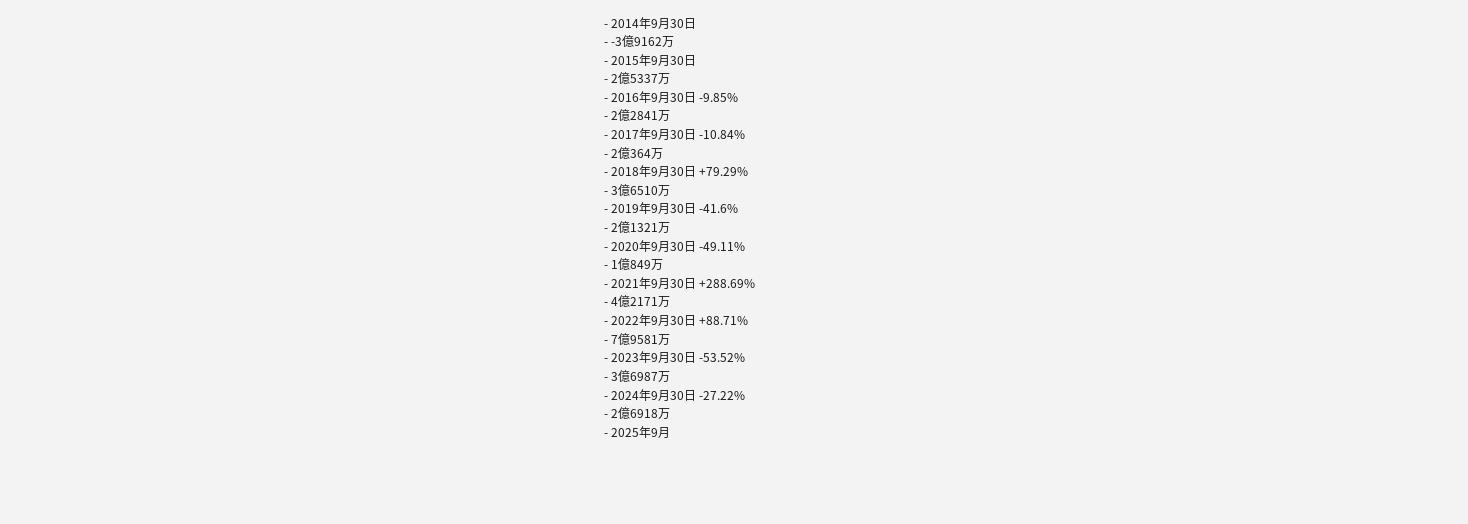- 2014年9月30日
- -3億9162万
- 2015年9月30日
- 2億5337万
- 2016年9月30日 -9.85%
- 2億2841万
- 2017年9月30日 -10.84%
- 2億364万
- 2018年9月30日 +79.29%
- 3億6510万
- 2019年9月30日 -41.6%
- 2億1321万
- 2020年9月30日 -49.11%
- 1億849万
- 2021年9月30日 +288.69%
- 4億2171万
- 2022年9月30日 +88.71%
- 7億9581万
- 2023年9月30日 -53.52%
- 3億6987万
- 2024年9月30日 -27.22%
- 2億6918万
- 2025年9月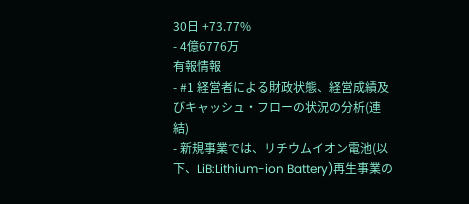30日 +73.77%
- 4億6776万
有報情報
- #1 経営者による財政状態、経営成績及びキャッシュ・フローの状況の分析(連結)
- 新規事業では、リチウムイオン電池(以下、LiB:Lithium-ion Battery)再生事業の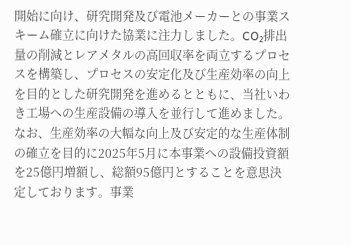開始に向け、研究開発及び電池メーカーとの事業スキーム確立に向けた協業に注力しました。CO₂排出量の削減とレアメタルの高回収率を両立するプロセスを構築し、プロセスの安定化及び生産効率の向上を目的とした研究開発を進めるとともに、当社いわき工場への生産設備の導入を並行して進めました。なお、生産効率の大幅な向上及び安定的な生産体制の確立を目的に2025年5月に本事業への設備投資額を25億円増額し、総額95億円とすることを意思決定しております。事業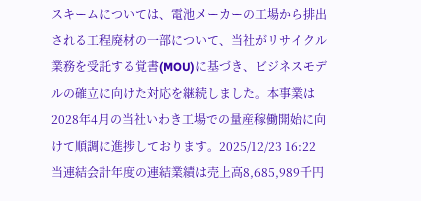スキームについては、電池メーカーの工場から排出される工程廃材の一部について、当社がリサイクル業務を受託する覚書(MOU)に基づき、ビジネスモデルの確立に向けた対応を継続しました。本事業は2028年4月の当社いわき工場での量産稼働開始に向けて順調に進捗しております。2025/12/23 16:22
当連結会計年度の連結業績は売上高8,685,989千円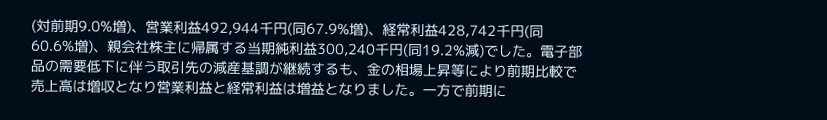(対前期9.0%増)、営業利益492,944千円(同67.9%増)、経常利益428,742千円(同60.6%増)、親会社株主に帰属する当期純利益300,240千円(同19.2%減)でした。電子部品の需要低下に伴う取引先の減産基調が継続するも、金の相場上昇等により前期比較で売上高は増収となり営業利益と経常利益は増益となりました。一方で前期に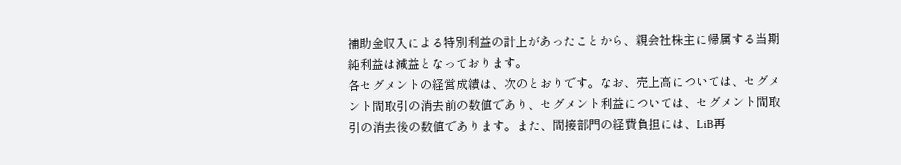補助金収入による特別利益の計上があったことから、親会社株主に帰属する当期純利益は減益となっております。
各セグメントの経営成績は、次のとおりです。なお、売上高については、セグメント間取引の消去前の数値であり、セグメント利益については、セグメント間取引の消去後の数値であります。また、間接部門の経費負担には、LiB再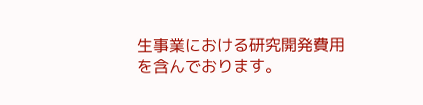生事業における研究開発費用を含んでおります。